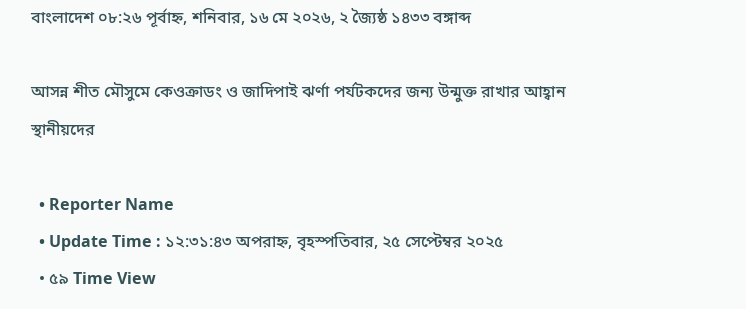বাংলাদেশ ০৮:২৬ পূর্বাহ্ন, শনিবার, ১৬ মে ২০২৬, ২ জ্যৈষ্ঠ ১৪৩৩ বঙ্গাব্দ

আসন্ন শীত মৌসুমে কেওক্রাডং ও জাদিপাই ঝর্ণা পর্যটকদের জন্য উন্মুক্ত রাখার আহ্বান স্থানীয়দের

  • Reporter Name
  • Update Time : ১২:৩১:৪৩ অপরাহ্ন, বৃহস্পতিবার, ২৫ সেপ্টেম্বর ২০২৫
  • ৫৯ Time View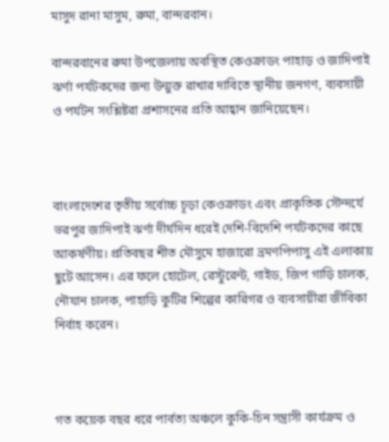মাসুদ রানা মাসুম, রুমা, বান্দরবান।

বান্দরবানের রুমা উপজেলায় অবস্থিত কেওক্রাডং পাহাড় ও জাদিপাই ঝর্ণা পর্যটকদের জন্য উন্মুক্ত রাখার দাবিতে স্থানীয় জনগণ, ব্যবসায়ী ও পর্যটন সংশ্লিষ্টরা প্রশাসনের প্রতি আহ্বান জানিয়েছেন।



বাংলাদেশের তৃতীয় সর্বোচ্চ চূড়া কেওক্রাডং এবং প্রাকৃতিক সৌন্দর্যে ভরপুর জাদিপাই ঝর্ণা দীর্ঘদিন ধরেই দেশি-বিদেশি পর্যটকদের কাছে আকর্ষণীয়। প্রতিবছর শীত মৌসুমে হাজারো ভ্রমণপিপাসু এই এলাকায় ছুটে আসেন। এর ফলে হোটেল, রেস্টুরেন্ট, গাইড, জিপ গাড়ি চালক, নৌযান চালক, পাহাড়ি কুটির শিল্পের কারিগর ও ব্যবসায়ীরা জীবিকা নির্বাহ করেন।



গত কয়েক বছর ধরে পার্বত্য অঞ্চলে কুকি-চিন সন্ত্রাসী কার্যক্রম ও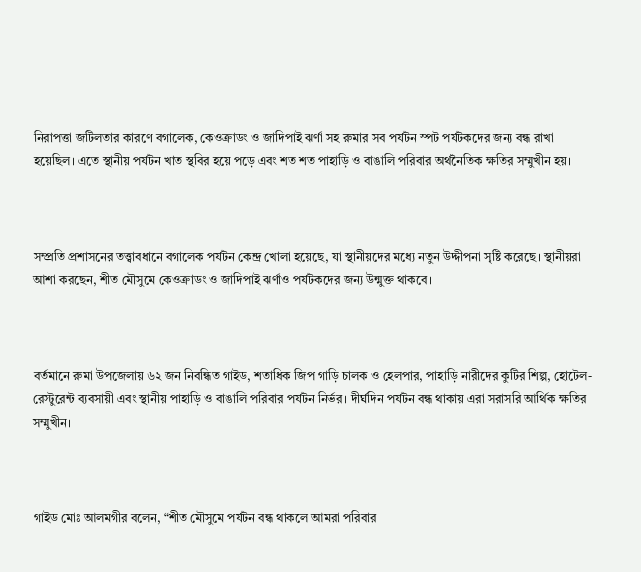নিরাপত্তা জটিলতার কারণে বগালেক, কেওক্রাডং ও জাদিপাই ঝর্ণা সহ রুমার সব পর্যটন স্পট পর্যটকদের জন্য বন্ধ রাখা হয়েছিল। এতে স্থানীয় পর্যটন খাত স্থবির হয়ে পড়ে এবং শত শত পাহাড়ি ও বাঙালি পরিবার অর্থনৈতিক ক্ষতির সম্মুখীন হয়।



সম্প্রতি প্রশাসনের তত্ত্বাবধানে বগালেক পর্যটন কেন্দ্র খোলা হয়েছে, যা স্থানীয়দের মধ্যে নতুন উদ্দীপনা সৃষ্টি করেছে। স্থানীয়রা আশা করছেন, শীত মৌসুমে কেওক্রাডং ও জাদিপাই ঝর্ণাও পর্যটকদের জন্য উন্মুক্ত থাকবে।



বর্তমানে রুমা উপজেলায় ৬২ জন নিবন্ধিত গাইড, শতাধিক জিপ গাড়ি চালক ও হেলপার, পাহাড়ি নারীদের কুটির শিল্প, হোটেল-রেস্টুরেন্ট ব্যবসায়ী এবং স্থানীয় পাহাড়ি ও বাঙালি পরিবার পর্যটন নির্ভর। দীর্ঘদিন পর্যটন বন্ধ থাকায় এরা সরাসরি আর্থিক ক্ষতির সম্মুখীন।



গাইড মোঃ আলমগীর বলেন, “শীত মৌসুমে পর্যটন বন্ধ থাকলে আমরা পরিবার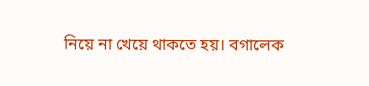নিয়ে না খেয়ে থাকতে হয়। বগালেক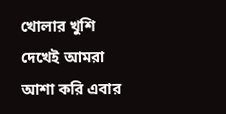খোলার খুশি দেখেই আমরা আশা করি এবার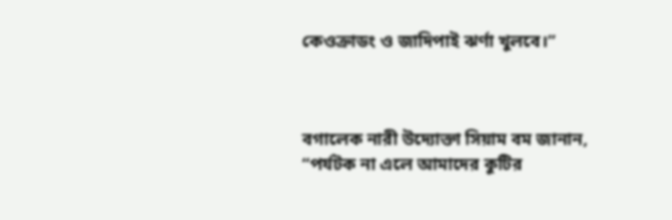কেওক্রাডং ও জাদিপাই ঝর্ণা খুলবে।”



বগালেক নারী উদ্যোক্তা সিয়াম বম জানান, “পর্যটক না এলে আমাদের কুটির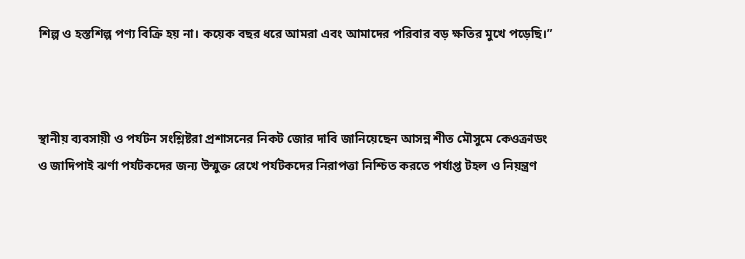শিল্প ও হস্তশিল্প পণ্য বিক্রি হয় না। কয়েক বছর ধরে আমরা এবং আমাদের পরিবার বড় ক্ষতির মুখে পড়েছি।”



স্থানীয় ব্যবসায়ী ও পর্যটন সংশ্লিষ্টরা প্রশাসনের নিকট জোর দাবি জানিয়েছেন আসন্ন শীত মৌসুমে কেওক্রাডং ও জাদিপাই ঝর্ণা পর্যটকদের জন্য উন্মুক্ত রেখে পর্যটকদের নিরাপত্তা নিশ্চিত করতে পর্যাপ্ত টহল ও নিয়ন্ত্রণ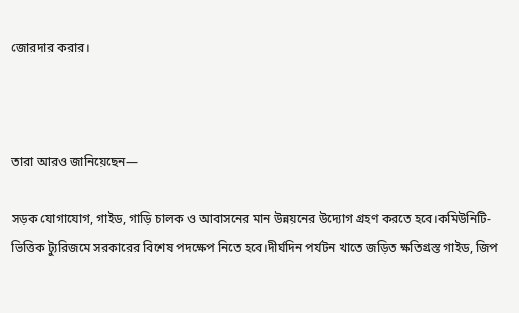জোরদার করার।



তারা আরও জানিয়েছেন—

সড়ক যোগাযোগ, গাইড, গাড়ি চালক ও আবাসনের মান উন্নয়নের উদ্যোগ গ্রহণ করতে হবে।কমিউনিটি-ভিত্তিক ট্যুরিজমে সরকারের বিশেষ পদক্ষেপ নিতে হবে।দীর্ঘদিন পর্যটন খাতে জড়িত ক্ষতিগ্রস্ত গাইড, জিপ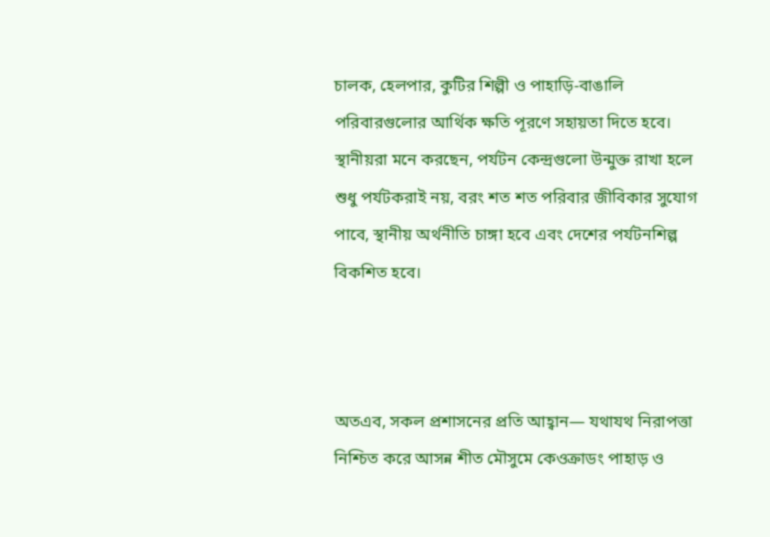চালক, হেলপার, কুটির শিল্পী ও পাহাড়ি-বাঙালি পরিবারগুলোর আর্থিক ক্ষতি পূরণে সহায়তা দিতে হবে। স্থানীয়রা মনে করছেন, পর্যটন কেন্দ্রগুলো উন্মুক্ত রাখা হলে শুধু পর্যটকরাই নয়, বরং শত শত পরিবার জীবিকার সুযোগ পাবে, স্থানীয় অর্থনীতি চাঙ্গা হবে এবং দেশের পর্যটনশিল্প বিকশিত হবে।



অতএব, সকল প্রশাসনের প্রতি আহ্বান— যথাযথ নিরাপত্তা নিশ্চিত করে আসন্ন শীত মৌসুমে কেওক্রাডং পাহাড় ও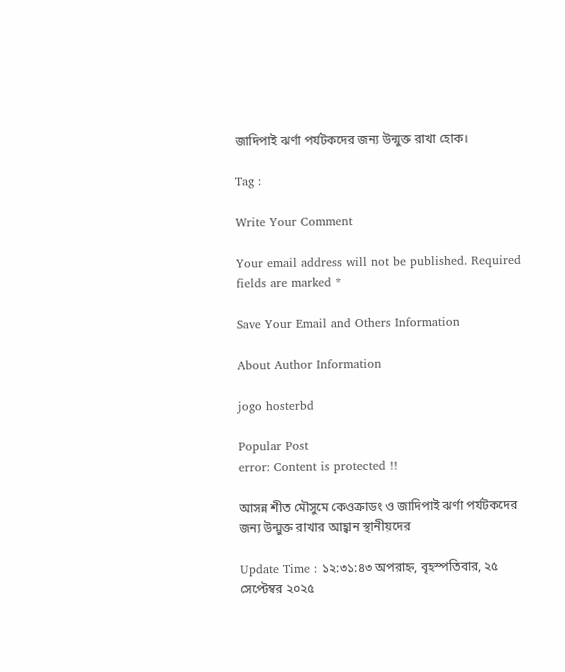জাদিপাই ঝর্ণা পর্যটকদের জন্য উন্মুক্ত রাখা হোক।

Tag :

Write Your Comment

Your email address will not be published. Required fields are marked *

Save Your Email and Others Information

About Author Information

jogo hosterbd

Popular Post
error: Content is protected !!

আসন্ন শীত মৌসুমে কেওক্রাডং ও জাদিপাই ঝর্ণা পর্যটকদের জন্য উন্মুক্ত রাখার আহ্বান স্থানীয়দের

Update Time : ১২:৩১:৪৩ অপরাহ্ন, বৃহস্পতিবার, ২৫ সেপ্টেম্বর ২০২৫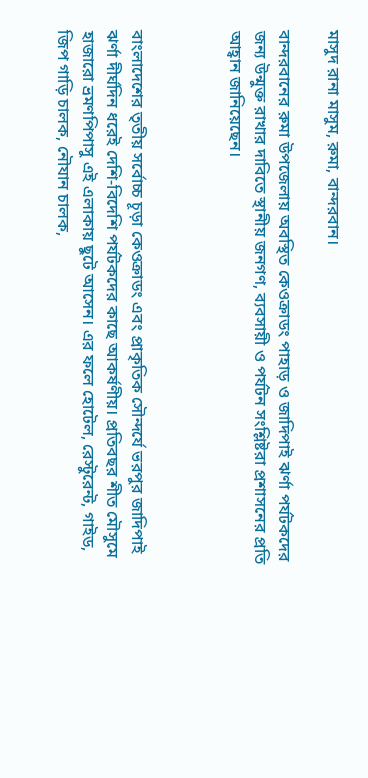মাসুদ রানা মাসুম, রুমা, বান্দরবান।

বান্দরবানের রুমা উপজেলায় অবস্থিত কেওক্রাডং পাহাড় ও জাদিপাই ঝর্ণা পর্যটকদের জন্য উন্মুক্ত রাখার দাবিতে স্থানীয় জনগণ, ব্যবসায়ী ও পর্যটন সংশ্লিষ্টরা প্রশাসনের প্রতি আহ্বান জানিয়েছেন।



বাংলাদেশের তৃতীয় সর্বোচ্চ চূড়া কেওক্রাডং এবং প্রাকৃতিক সৌন্দর্যে ভরপুর জাদিপাই ঝর্ণা দীর্ঘদিন ধরেই দেশি-বিদেশি পর্যটকদের কাছে আকর্ষণীয়। প্রতিবছর শীত মৌসুমে হাজারো ভ্রমণপিপাসু এই এলাকায় ছুটে আসেন। এর ফলে হোটেল, রেস্টুরেন্ট, গাইড, জিপ গাড়ি চালক, নৌযান চালক,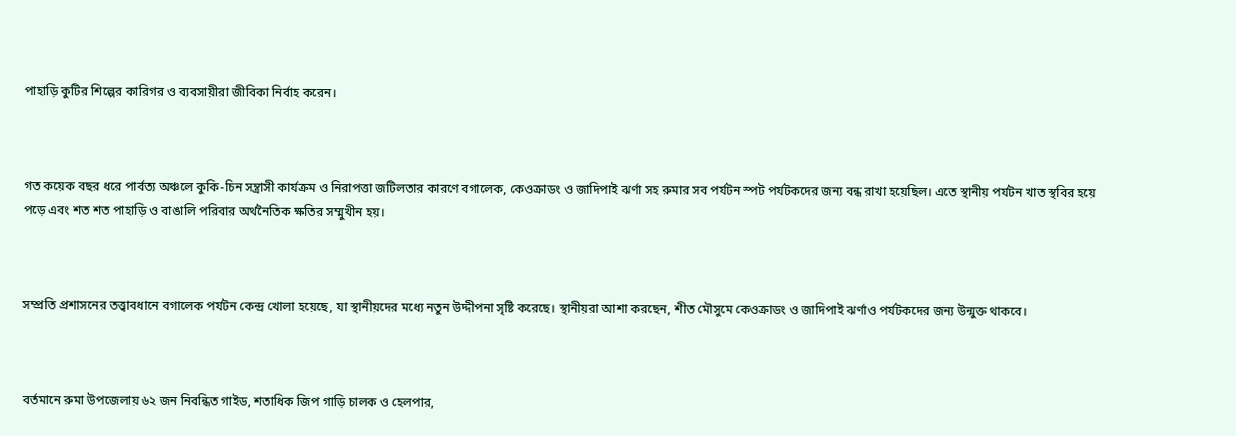পাহাড়ি কুটির শিল্পের কারিগর ও ব্যবসায়ীরা জীবিকা নির্বাহ করেন।



গত কয়েক বছর ধরে পার্বত্য অঞ্চলে কুকি-চিন সন্ত্রাসী কার্যক্রম ও নিরাপত্তা জটিলতার কারণে বগালেক, কেওক্রাডং ও জাদিপাই ঝর্ণা সহ রুমার সব পর্যটন স্পট পর্যটকদের জন্য বন্ধ রাখা হয়েছিল। এতে স্থানীয় পর্যটন খাত স্থবির হয়ে পড়ে এবং শত শত পাহাড়ি ও বাঙালি পরিবার অর্থনৈতিক ক্ষতির সম্মুখীন হয়।



সম্প্রতি প্রশাসনের তত্ত্বাবধানে বগালেক পর্যটন কেন্দ্র খোলা হয়েছে, যা স্থানীয়দের মধ্যে নতুন উদ্দীপনা সৃষ্টি করেছে। স্থানীয়রা আশা করছেন, শীত মৌসুমে কেওক্রাডং ও জাদিপাই ঝর্ণাও পর্যটকদের জন্য উন্মুক্ত থাকবে।



বর্তমানে রুমা উপজেলায় ৬২ জন নিবন্ধিত গাইড, শতাধিক জিপ গাড়ি চালক ও হেলপার,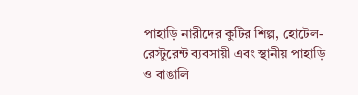পাহাড়ি নারীদের কুটির শিল্প, হোটেল-রেস্টুরেন্ট ব্যবসায়ী এবং স্থানীয় পাহাড়ি ও বাঙালি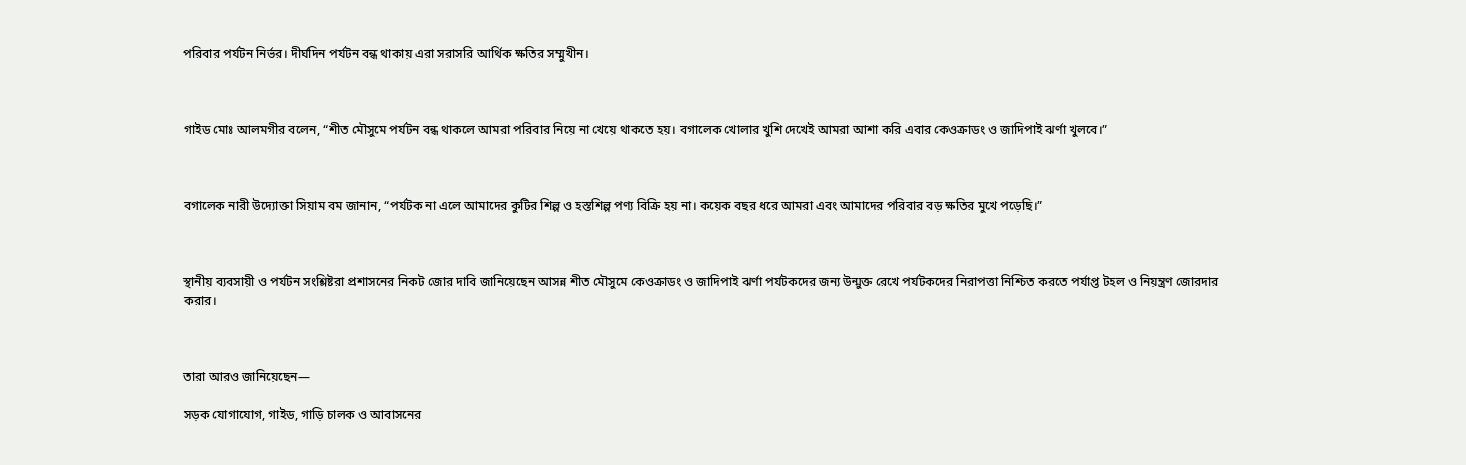পরিবার পর্যটন নির্ভর। দীর্ঘদিন পর্যটন বন্ধ থাকায় এরা সরাসরি আর্থিক ক্ষতির সম্মুখীন।



গাইড মোঃ আলমগীর বলেন, “শীত মৌসুমে পর্যটন বন্ধ থাকলে আমরা পরিবার নিয়ে না খেয়ে থাকতে হয়। বগালেক খোলার খুশি দেখেই আমরা আশা করি এবার কেওক্রাডং ও জাদিপাই ঝর্ণা খুলবে।”



বগালেক নারী উদ্যোক্তা সিয়াম বম জানান, “পর্যটক না এলে আমাদের কুটির শিল্প ও হস্তশিল্প পণ্য বিক্রি হয় না। কয়েক বছর ধরে আমরা এবং আমাদের পরিবার বড় ক্ষতির মুখে পড়েছি।”



স্থানীয় ব্যবসায়ী ও পর্যটন সংশ্লিষ্টরা প্রশাসনের নিকট জোর দাবি জানিয়েছেন আসন্ন শীত মৌসুমে কেওক্রাডং ও জাদিপাই ঝর্ণা পর্যটকদের জন্য উন্মুক্ত রেখে পর্যটকদের নিরাপত্তা নিশ্চিত করতে পর্যাপ্ত টহল ও নিয়ন্ত্রণ জোরদার করার।



তারা আরও জানিয়েছেন—

সড়ক যোগাযোগ, গাইড, গাড়ি চালক ও আবাসনের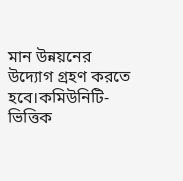মান উন্নয়নের উদ্যোগ গ্রহণ করতে হবে।কমিউনিটি-ভিত্তিক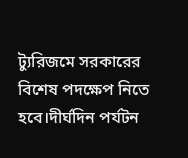ট্যুরিজমে সরকারের বিশেষ পদক্ষেপ নিতে হবে।দীর্ঘদিন পর্যটন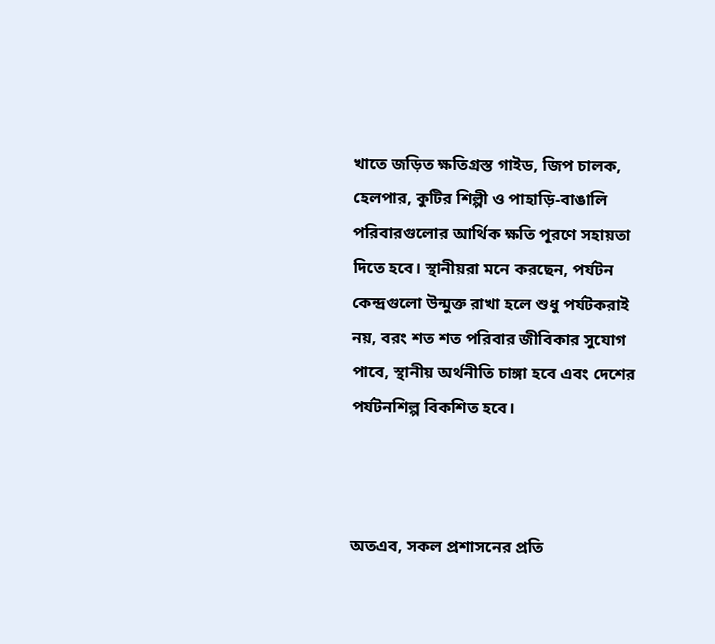খাতে জড়িত ক্ষতিগ্রস্ত গাইড, জিপ চালক, হেলপার, কুটির শিল্পী ও পাহাড়ি-বাঙালি পরিবারগুলোর আর্থিক ক্ষতি পূরণে সহায়তা দিতে হবে। স্থানীয়রা মনে করছেন, পর্যটন কেন্দ্রগুলো উন্মুক্ত রাখা হলে শুধু পর্যটকরাই নয়, বরং শত শত পরিবার জীবিকার সুযোগ পাবে, স্থানীয় অর্থনীতি চাঙ্গা হবে এবং দেশের পর্যটনশিল্প বিকশিত হবে।



অতএব, সকল প্রশাসনের প্রতি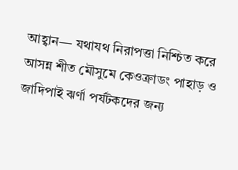আহ্বান— যথাযথ নিরাপত্তা নিশ্চিত করে আসন্ন শীত মৌসুমে কেওক্রাডং পাহাড় ও জাদিপাই ঝর্ণা পর্যটকদের জন্য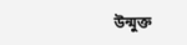উন্মুক্ত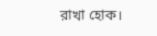রাখা হোক।